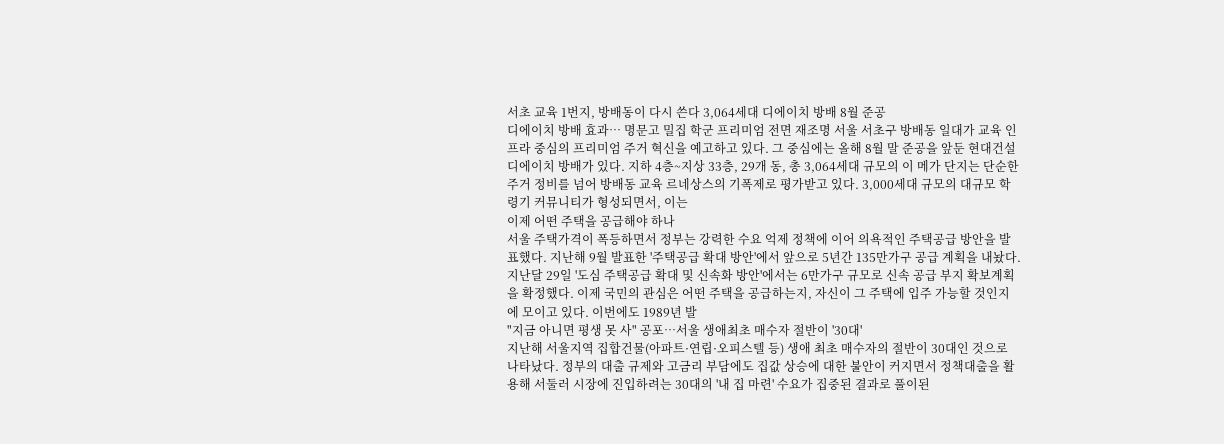서초 교육 1번지, 방배동이 다시 쓴다 3,064세대 디에이치 방배 8월 준공
디에이치 방배 효과… 명문고 밀집 학군 프리미엄 전면 재조명 서울 서초구 방배동 일대가 교육 인프라 중심의 프리미엄 주거 혁신을 예고하고 있다. 그 중심에는 올해 8월 말 준공을 앞둔 현대건설 디에이치 방배가 있다. 지하 4층~지상 33층, 29개 동, 총 3,064세대 규모의 이 메가 단지는 단순한 주거 정비를 넘어 방배동 교육 르네상스의 기폭제로 평가받고 있다. 3,000세대 규모의 대규모 학령기 커뮤니티가 형성되면서, 이는
이제 어떤 주택을 공급해야 하나
서울 주택가격이 폭등하면서 정부는 강력한 수요 억제 정책에 이어 의욕적인 주택공급 방안을 발표했다. 지난해 9월 발표한 '주택공급 확대 방안'에서 앞으로 5년간 135만가구 공급 계획을 내놨다. 지난달 29일 '도심 주택공급 확대 및 신속화 방안'에서는 6만가구 규모로 신속 공급 부지 확보계획을 확정했다. 이제 국민의 관심은 어떤 주택을 공급하는지, 자신이 그 주택에 입주 가능할 것인지에 모이고 있다. 이번에도 1989년 발
"지금 아니면 평생 못 사" 공포…서울 생애최초 매수자 절반이 '30대'
지난해 서울지역 집합건물(아파트·연립·오피스텔 등) 생애 최초 매수자의 절반이 30대인 것으로 나타났다. 정부의 대출 규제와 고금리 부담에도 집값 상승에 대한 불안이 커지면서 정책대출을 활용해 서둘러 시장에 진입하려는 30대의 '내 집 마련' 수요가 집중된 결과로 풀이된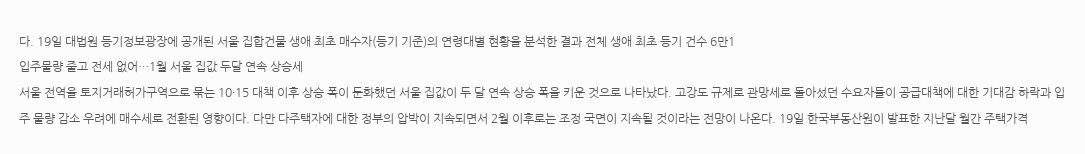다. 19일 대법원 등기정보광장에 공개된 서울 집합건물 생애 최초 매수자(등기 기준)의 연령대별 현황을 분석한 결과 전체 생애 최초 등기 건수 6만1
입주물량 줄고 전세 없어…1월 서울 집값 두달 연속 상승세
서울 전역을 토지거래허가구역으로 묶는 10·15 대책 이후 상승 폭이 둔화했던 서울 집값이 두 달 연속 상승 폭을 키운 것으로 나타났다. 고강도 규제로 관망세로 돌아섰던 수요자들이 공급대책에 대한 기대감 하락과 입주 물량 감소 우려에 매수세로 전환된 영향이다. 다만 다주택자에 대한 정부의 압박이 지속되면서 2월 이후로는 조정 국면이 지속될 것이라는 전망이 나온다. 19일 한국부동산원이 발표한 지난달 월간 주택가격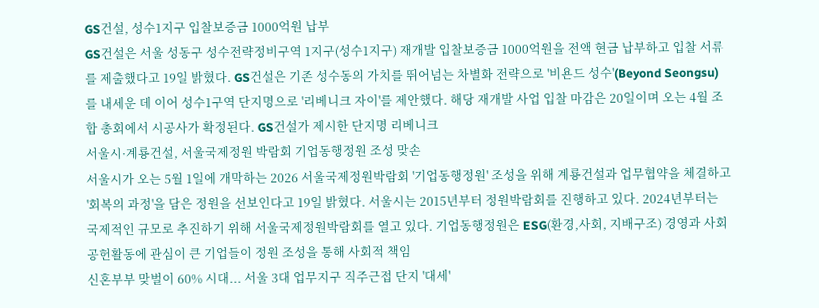GS건설, 성수1지구 입찰보증금 1000억원 납부
GS건설은 서울 성동구 성수전략정비구역 1지구(성수1지구) 재개발 입찰보증금 1000억원을 전액 현금 납부하고 입찰 서류를 제출했다고 19일 밝혔다. GS건설은 기존 성수동의 가치를 뛰어넘는 차별화 전략으로 '비욘드 성수'(Beyond Seongsu)를 내세운 데 이어 성수1구역 단지명으로 '리베니크 자이'를 제안했다. 해당 재개발 사업 입찰 마감은 20일이며 오는 4월 조합 총회에서 시공사가 확정된다. GS건설가 제시한 단지명 리베니크
서울시·계룡건설, 서울국제정원 박람회 기업동행정원 조성 맞손
서울시가 오는 5월 1일에 개막하는 2026 서울국제정원박람회 '기업동행정원' 조성을 위해 계룡건설과 업무협약을 체결하고 '회복의 과정'을 담은 정원을 선보인다고 19일 밝혔다. 서울시는 2015년부터 정원박람회를 진행하고 있다. 2024년부터는 국제적인 규모로 추진하기 위해 서울국제정원박람회를 열고 있다. 기업동행정원은 ESG(환경,사회, 지배구조) 경영과 사회공헌활동에 관심이 큰 기업들이 정원 조성을 통해 사회적 책임
신혼부부 맞벌이 60% 시대... 서울 3대 업무지구 직주근접 단지 '대세'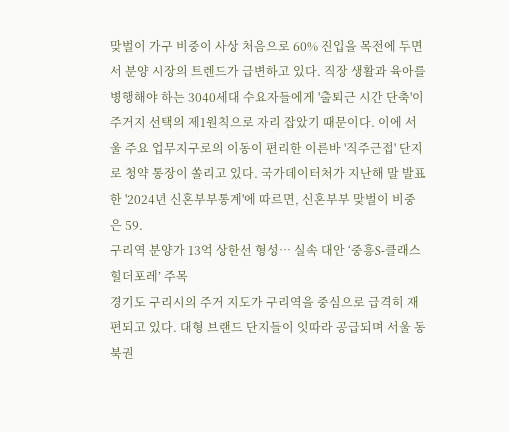맞벌이 가구 비중이 사상 처음으로 60% 진입을 목전에 두면서 분양 시장의 트렌드가 급변하고 있다. 직장 생활과 육아를 병행해야 하는 3040세대 수요자들에게 '출퇴근 시간 단축'이 주거지 선택의 제1원칙으로 자리 잡았기 때문이다. 이에 서울 주요 업무지구로의 이동이 편리한 이른바 '직주근접' 단지로 청약 통장이 쏠리고 있다. 국가데이터처가 지난해 말 발표한 '2024년 신혼부부통계'에 따르면, 신혼부부 맞벌이 비중은 59.
구리역 분양가 13억 상한선 형성… 실속 대안 ‘중흥S-클래스 힐더포레’ 주목
경기도 구리시의 주거 지도가 구리역을 중심으로 급격히 재편되고 있다. 대형 브랜드 단지들이 잇따라 공급되며 서울 동북권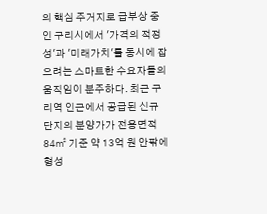의 핵심 주거지로 급부상 중인 구리시에서 '가격의 적정성'과 '미래가치'를 동시에 잡으려는 스마트한 수요자들의 움직임이 분주하다. 최근 구리역 인근에서 공급된 신규 단지의 분양가가 전용면적 84㎡ 기준 약 13억 원 안팎에 형성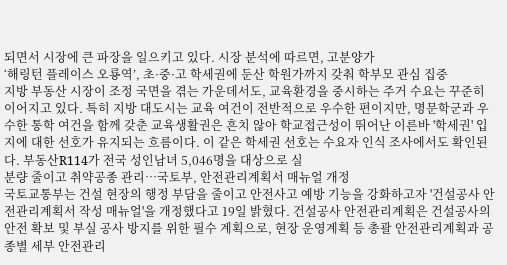되면서 시장에 큰 파장을 일으키고 있다. 시장 분석에 따르면, 고분양가
‘해링턴 플레이스 오룡역’, 초·중·고 학세권에 둔산 학원가까지 갖춰 학부모 관심 집중
지방 부동산 시장이 조정 국면을 겪는 가운데서도, 교육환경을 중시하는 주거 수요는 꾸준히 이어지고 있다. 특히 지방 대도시는 교육 여건이 전반적으로 우수한 편이지만, 명문학군과 우수한 통학 여건을 함께 갖춘 교육생활권은 흔치 않아 학교접근성이 뛰어난 이른바 '학세권' 입지에 대한 선호가 유지되는 흐름이다. 이 같은 학세권 선호는 수요자 인식 조사에서도 확인된다. 부동산R114가 전국 성인남녀 5,046명을 대상으로 실
분량 줄이고 취약공종 관리…국토부, 안전관리계획서 매뉴얼 개정
국토교통부는 건설 현장의 행정 부담을 줄이고 안전사고 예방 기능을 강화하고자 '건설공사 안전관리계획서 작성 매뉴얼'을 개정했다고 19일 밝혔다. 건설공사 안전관리계획은 건설공사의 안전 확보 및 부실 공사 방지를 위한 필수 계획으로, 현장 운영계획 등 총괄 안전관리계획과 공종별 세부 안전관리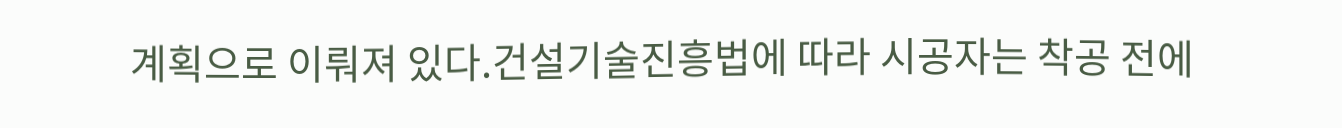계획으로 이뤄져 있다.건설기술진흥법에 따라 시공자는 착공 전에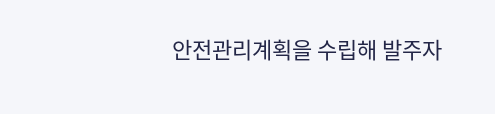안전관리계획을 수립해 발주자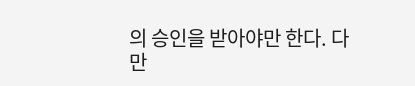의 승인을 받아야만 한다. 다만